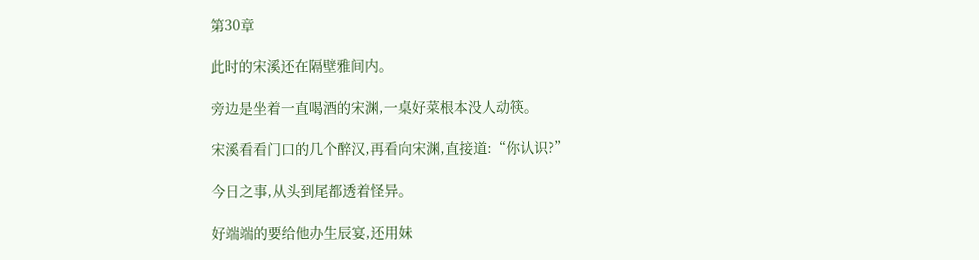第30章

此时的宋溪还在隔壁雅间内。

旁边是坐着一直喝酒的宋渊,一桌好菜根本没人动筷。

宋溪看看门口的几个醉汉,再看向宋渊,直接道:“你认识?”

今日之事,从头到尾都透着怪异。

好端端的要给他办生辰宴,还用妹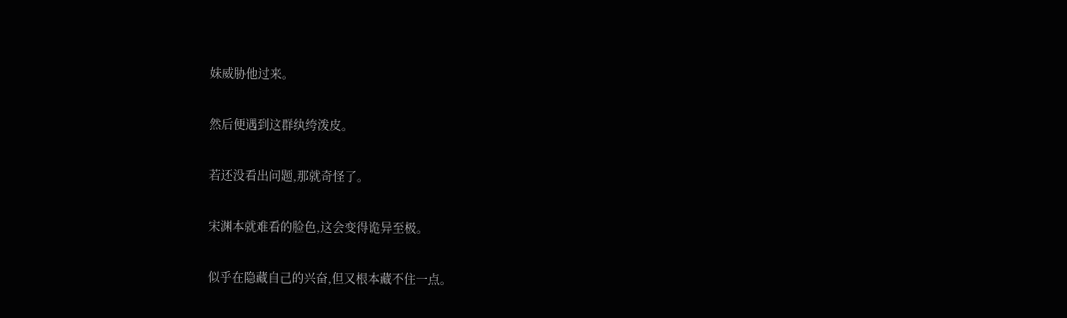妹威胁他过来。

然后便遇到这群纨绔泼皮。

若还没看出问题,那就奇怪了。

宋渊本就难看的脸色,这会变得诡异至极。

似乎在隐藏自己的兴奋,但又根本藏不住一点。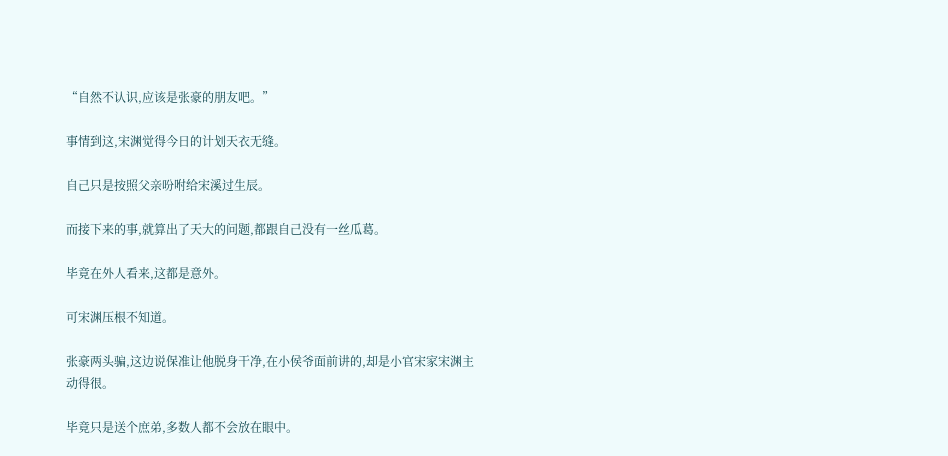“自然不认识,应该是张豪的朋友吧。”

事情到这,宋渊觉得今日的计划天衣无缝。

自己只是按照父亲吩咐给宋溪过生辰。

而接下来的事,就算出了天大的问题,都跟自己没有一丝瓜葛。

毕竟在外人看来,这都是意外。

可宋渊压根不知道。

张豪两头骗,这边说保准让他脱身干净,在小侯爷面前讲的,却是小官宋家宋渊主动得很。

毕竟只是送个庶弟,多数人都不会放在眼中。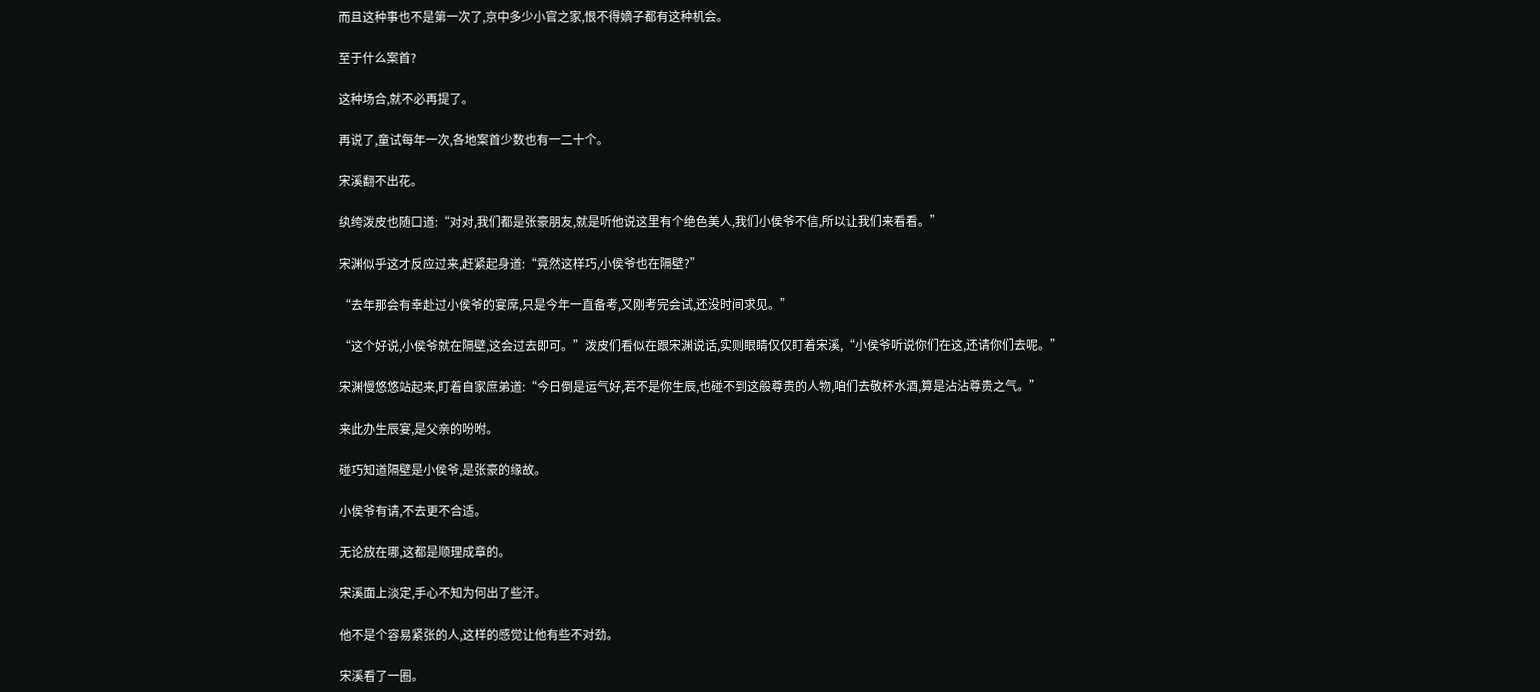而且这种事也不是第一次了,京中多少小官之家,恨不得嫡子都有这种机会。

至于什么案首?

这种场合,就不必再提了。

再说了,童试每年一次,各地案首少数也有一二十个。

宋溪翻不出花。

纨绔泼皮也随口道:“对对,我们都是张豪朋友,就是听他说这里有个绝色美人,我们小侯爷不信,所以让我们来看看。”

宋渊似乎这才反应过来,赶紧起身道:“竟然这样巧,小侯爷也在隔壁?”

“去年那会有幸赴过小侯爷的宴席,只是今年一直备考,又刚考完会试,还没时间求见。”

“这个好说,小侯爷就在隔壁,这会过去即可。”泼皮们看似在跟宋渊说话,实则眼睛仅仅盯着宋溪,“小侯爷听说你们在这,还请你们去呢。”

宋渊慢悠悠站起来,盯着自家庶弟道:“今日倒是运气好,若不是你生辰,也碰不到这般尊贵的人物,咱们去敬杯水酒,算是沾沾尊贵之气。”

来此办生辰宴,是父亲的吩咐。

碰巧知道隔壁是小侯爷,是张豪的缘故。

小侯爷有请,不去更不合适。

无论放在哪,这都是顺理成章的。

宋溪面上淡定,手心不知为何出了些汗。

他不是个容易紧张的人,这样的感觉让他有些不对劲。

宋溪看了一圈。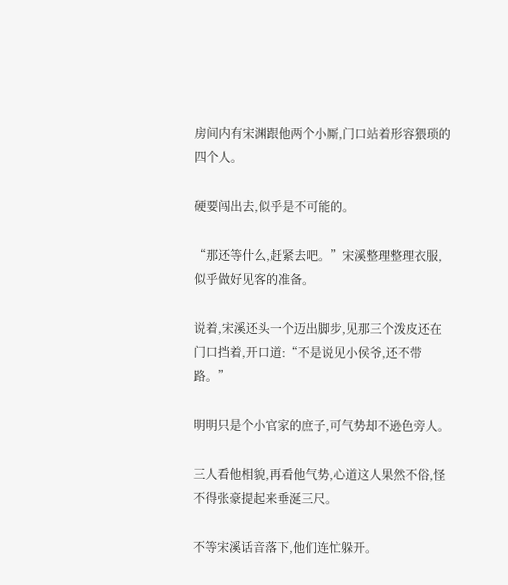房间内有宋渊跟他两个小厮,门口站着形容猥琐的四个人。

硬要闯出去,似乎是不可能的。

“那还等什么,赶紧去吧。”宋溪整理整理衣服,似乎做好见客的准备。

说着,宋溪还头一个迈出脚步,见那三个泼皮还在门口挡着,开口道:“不是说见小侯爷,还不带路。”

明明只是个小官家的庶子,可气势却不逊色旁人。

三人看他相貌,再看他气势,心道这人果然不俗,怪不得张豪提起来垂涎三尺。

不等宋溪话音落下,他们连忙躲开。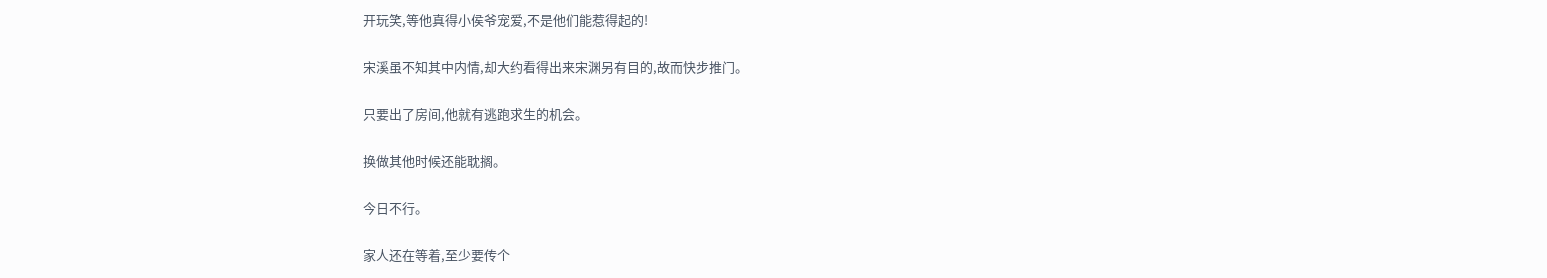开玩笑,等他真得小侯爷宠爱,不是他们能惹得起的!

宋溪虽不知其中内情,却大约看得出来宋渊另有目的,故而快步推门。

只要出了房间,他就有逃跑求生的机会。

换做其他时候还能耽搁。

今日不行。

家人还在等着,至少要传个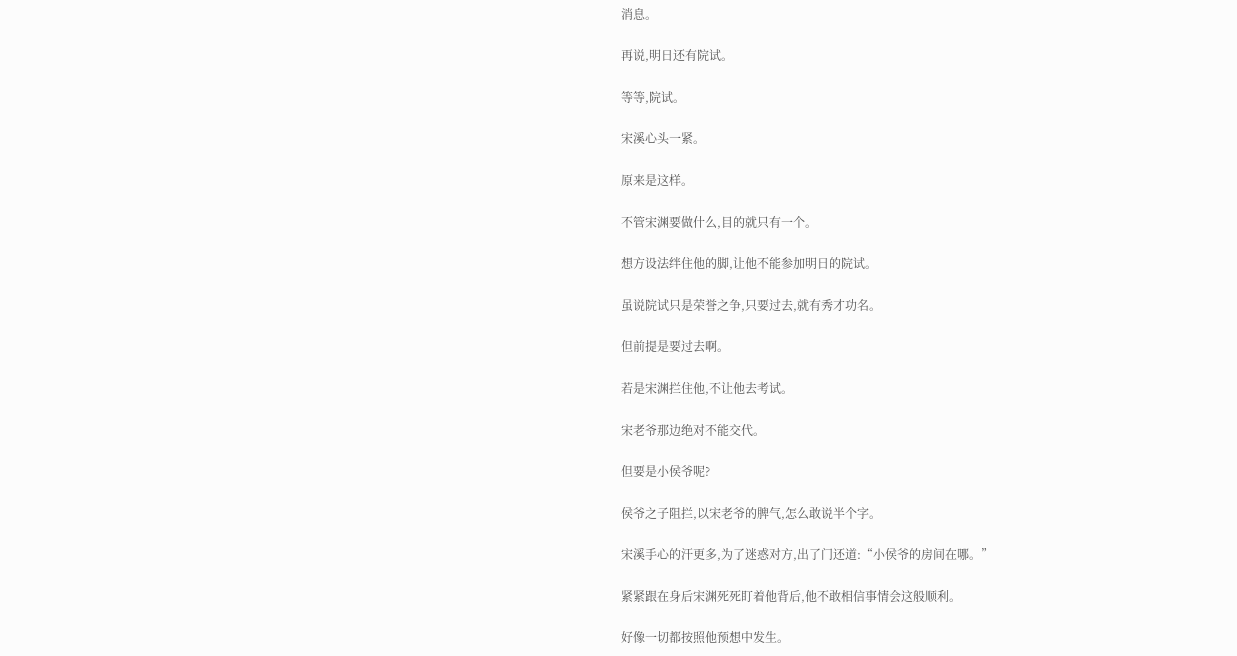消息。

再说,明日还有院试。

等等,院试。

宋溪心头一紧。

原来是这样。

不管宋渊要做什么,目的就只有一个。

想方设法绊住他的脚,让他不能参加明日的院试。

虽说院试只是荣誉之争,只要过去,就有秀才功名。

但前提是要过去啊。

若是宋渊拦住他,不让他去考试。

宋老爷那边绝对不能交代。

但要是小侯爷呢?

侯爷之子阻拦,以宋老爷的脾气,怎么敢说半个字。

宋溪手心的汗更多,为了迷惑对方,出了门还道:“小侯爷的房间在哪。”

紧紧跟在身后宋渊死死盯着他背后,他不敢相信事情会这般顺利。

好像一切都按照他预想中发生。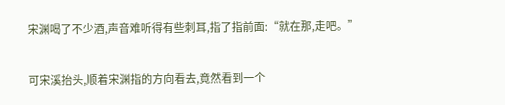宋渊喝了不少酒,声音难听得有些刺耳,指了指前面:“就在那,走吧。”

可宋溪抬头,顺着宋渊指的方向看去,竟然看到一个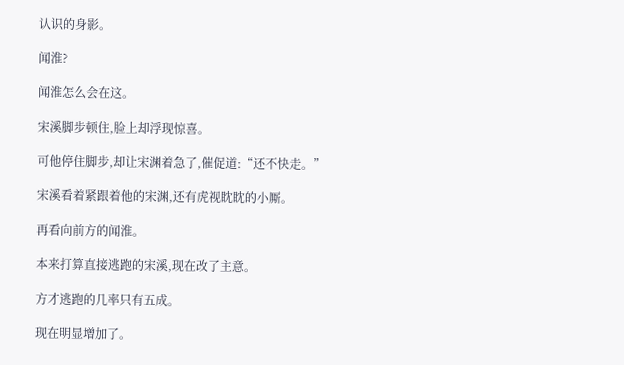认识的身影。

闻淮?

闻淮怎么会在这。

宋溪脚步顿住,脸上却浮现惊喜。

可他停住脚步,却让宋渊着急了,催促道:“还不快走。”

宋溪看着紧跟着他的宋渊,还有虎视眈眈的小厮。

再看向前方的闻淮。

本来打算直接逃跑的宋溪,现在改了主意。

方才逃跑的几率只有五成。

现在明显增加了。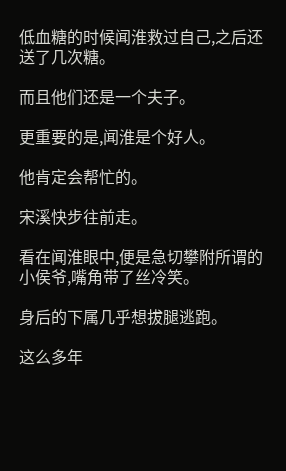低血糖的时候闻淮救过自己,之后还送了几次糖。

而且他们还是一个夫子。

更重要的是,闻淮是个好人。

他肯定会帮忙的。

宋溪快步往前走。

看在闻淮眼中,便是急切攀附所谓的小侯爷,嘴角带了丝冷笑。

身后的下属几乎想拔腿逃跑。

这么多年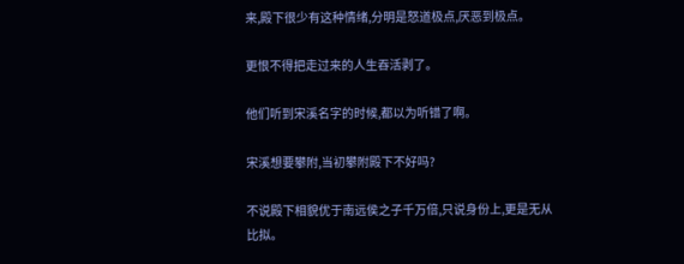来,殿下很少有这种情绪,分明是怒道极点,厌恶到极点。

更恨不得把走过来的人生吞活剥了。

他们听到宋溪名字的时候,都以为听错了啊。

宋溪想要攀附,当初攀附殿下不好吗?

不说殿下相貌优于南远侯之子千万倍,只说身份上,更是无从比拟。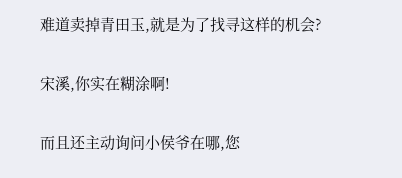难道卖掉青田玉,就是为了找寻这样的机会?

宋溪,你实在糊涂啊!

而且还主动询问小侯爷在哪,您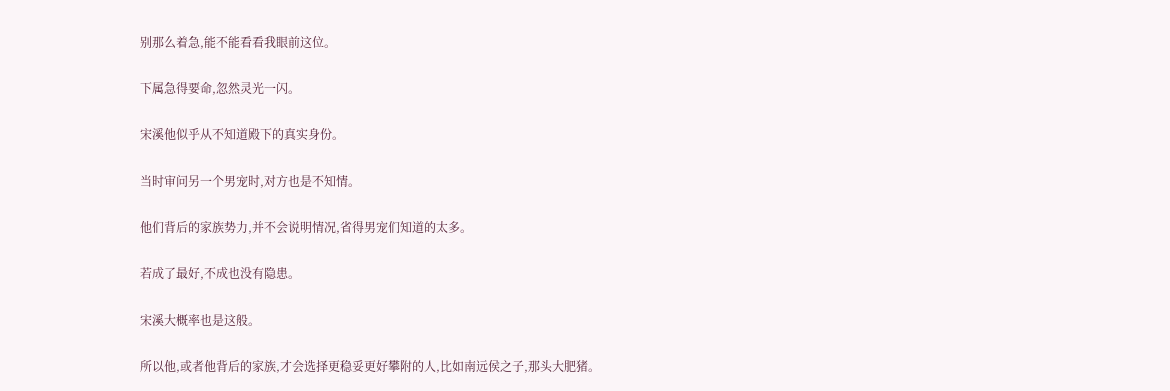别那么着急,能不能看看我眼前这位。

下属急得要命,忽然灵光一闪。

宋溪他似乎从不知道殿下的真实身份。

当时审问另一个男宠时,对方也是不知情。

他们背后的家族势力,并不会说明情况,省得男宠们知道的太多。

若成了最好,不成也没有隐患。

宋溪大概率也是这般。

所以他,或者他背后的家族,才会选择更稳妥更好攀附的人,比如南远侯之子,那头大肥猪。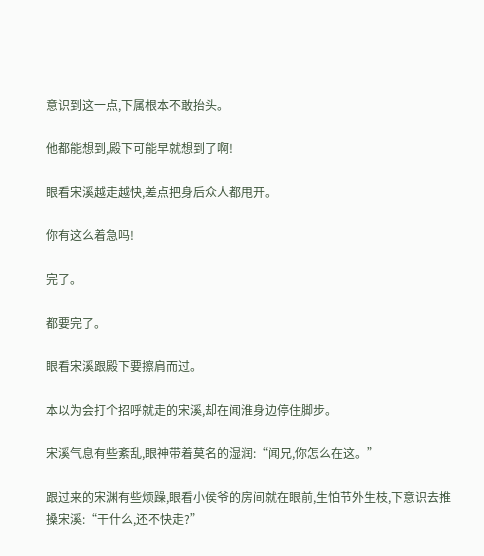意识到这一点,下属根本不敢抬头。

他都能想到,殿下可能早就想到了啊!

眼看宋溪越走越快,差点把身后众人都甩开。

你有这么着急吗!

完了。

都要完了。

眼看宋溪跟殿下要擦肩而过。

本以为会打个招呼就走的宋溪,却在闻淮身边停住脚步。

宋溪气息有些紊乱,眼神带着莫名的湿润:“闻兄,你怎么在这。”

跟过来的宋渊有些烦躁,眼看小侯爷的房间就在眼前,生怕节外生枝,下意识去推搡宋溪:“干什么,还不快走?”